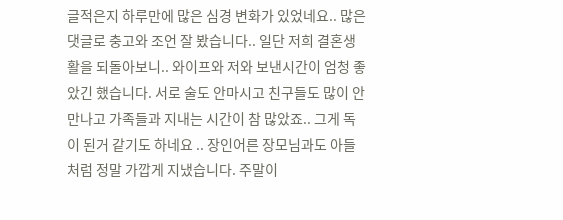글적은지 하루만에 많은 심경 변화가 있었네요.. 많은 댓글로 충고와 조언 잘 봤습니다.. 일단 저희 결혼생활을 되돌아보니.. 와이프와 저와 보낸시간이 엄청 좋았긴 했습니다. 서로 술도 안마시고 친구들도 많이 안만나고 가족들과 지내는 시간이 참 많았죠.. 그게 독이 된거 같기도 하네요 .. 장인어른 장모님과도 아들처럼 정말 가깝게 지냈습니다. 주말이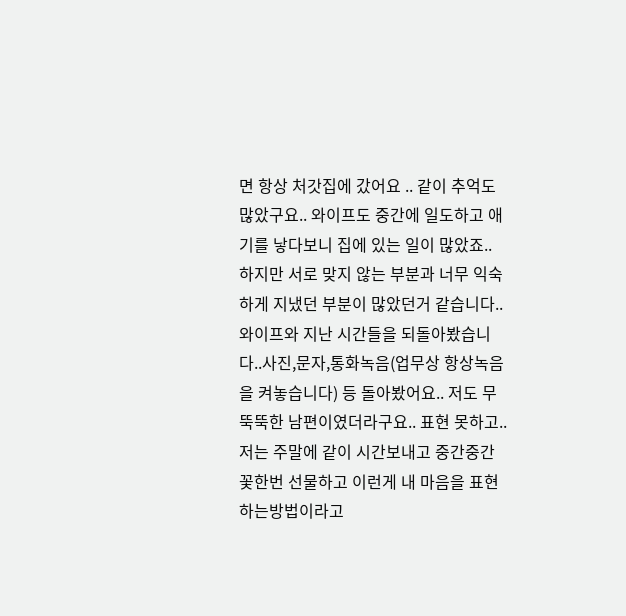면 항상 처갓집에 갔어요 .. 같이 추억도 많았구요.. 와이프도 중간에 일도하고 애기를 낳다보니 집에 있는 일이 많았죠.. 하지만 서로 맞지 않는 부분과 너무 익숙하게 지냈던 부분이 많았던거 같습니다.. 와이프와 지난 시간들을 되돌아봤습니다..사진,문자,통화녹음(업무상 항상녹음을 켜놓습니다) 등 돌아봤어요.. 저도 무뚝뚝한 남편이였더라구요.. 표현 못하고.. 저는 주말에 같이 시간보내고 중간중간 꽃한번 선물하고 이런게 내 마음을 표현하는방법이라고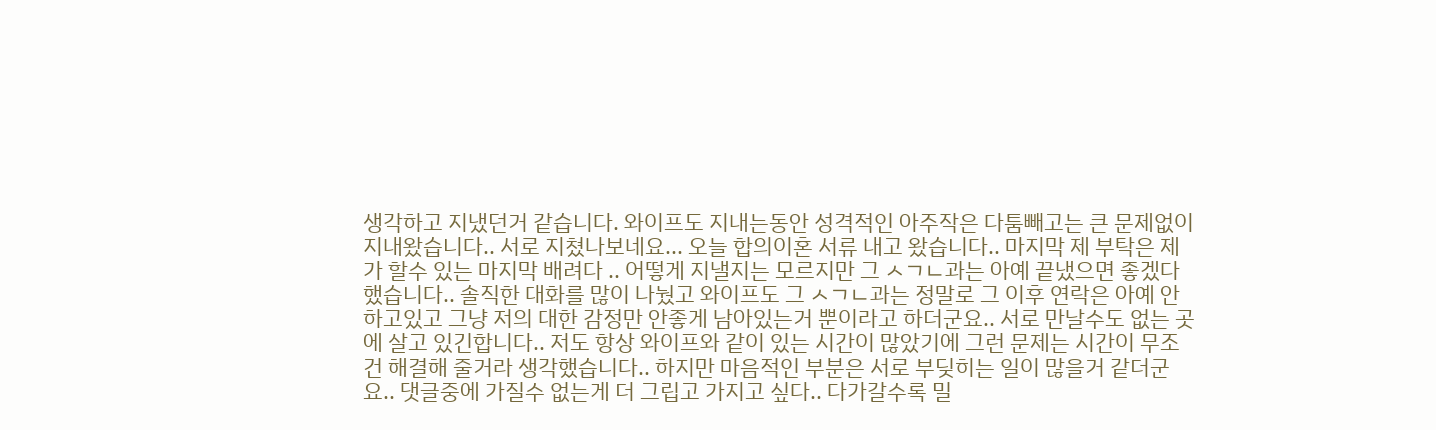생각하고 지냈던거 같습니다. 와이프도 지내는동안 성격적인 아주작은 다툼빼고는 큰 문제없이 지내왔습니다.. 서로 지쳤나보네요... 오늘 합의이혼 서류 내고 왔습니다.. 마지막 제 부탁은 제가 할수 있는 마지막 배려다 .. 어떻게 지낼지는 모르지만 그 ㅅㄱㄴ과는 아예 끝냈으면 좋겠다 했습니다.. 솔직한 대화를 많이 나눴고 와이프도 그 ㅅㄱㄴ과는 정말로 그 이후 연락은 아예 안하고있고 그냥 저의 대한 감정만 안좋게 남아있는거 뿐이라고 하더군요.. 서로 만날수도 없는 곳에 살고 있긴합니다.. 저도 항상 와이프와 같이 있는 시간이 많았기에 그런 문제는 시간이 무조건 해결해 줄거라 생각했습니다.. 하지만 마음적인 부분은 서로 부딪히는 일이 많을거 같더군요.. 댓글중에 가질수 없는게 더 그립고 가지고 싶다.. 다가갈수록 밀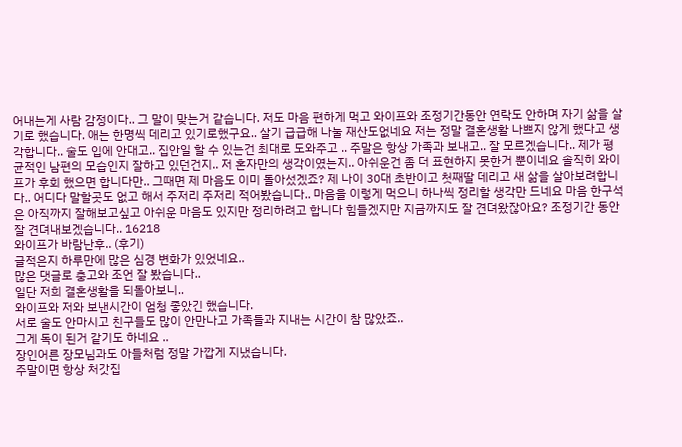어내는게 사람 감정이다.. 그 말이 맞는거 같습니다. 저도 마음 편하게 먹고 와이프와 조정기간동안 연락도 안하며 자기 삶을 살기로 했습니다. 애는 한명씩 데리고 있기로했구요.. 살기 급급해 나눌 재산도없네요 저는 정말 결혼생활 나쁘지 않게 했다고 생각합니다.. 술도 입에 안대고.. 집안일 할 수 있는건 최대로 도와주고 .. 주말은 항상 가족과 보내고.. 잘 모르겠습니다.. 제가 평균적인 남편의 모습인지 잘하고 있던건지.. 저 혼자만의 생각이였는지.. 아쉬운건 좀 더 표현하지 못한거 뿐이네요 솔직히 와이프가 후회 했으면 합니다만.. 그때면 제 마음도 이미 돌아섰겠죠? 제 나이 30대 초반이고 첫째딸 데리고 새 삶을 살아보려합니다.. 어디다 말할곳도 없고 해서 주저리 주저리 적어봤습니다.. 마음을 이렇게 먹으니 하나씩 정리할 생각만 드네요 마음 한구석은 아직까지 잘해보고싶고 아쉬운 마음도 있지만 정리하려고 합니다 힘들겠지만 지금까지도 잘 견뎌왔잖아요? 조정기간 동안 잘 견뎌내보겠습니다.. 16218
와이프가 바람난후.. (후기)
글적은지 하루만에 많은 심경 변화가 있었네요..
많은 댓글로 충고와 조언 잘 봤습니다..
일단 저희 결혼생활을 되돌아보니..
와이프와 저와 보낸시간이 엄청 좋았긴 했습니다.
서로 술도 안마시고 친구들도 많이 안만나고 가족들과 지내는 시간이 참 많았죠..
그게 독이 된거 같기도 하네요 ..
장인어른 장모님과도 아들처럼 정말 가깝게 지냈습니다.
주말이면 항상 처갓집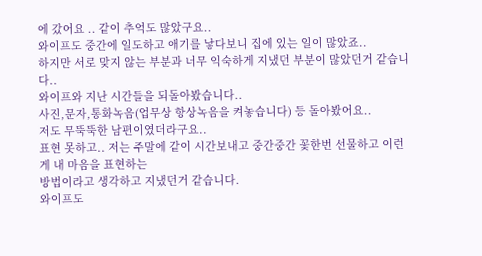에 갔어요 .. 같이 추억도 많았구요..
와이프도 중간에 일도하고 애기를 낳다보니 집에 있는 일이 많았죠..
하지만 서로 맞지 않는 부분과 너무 익숙하게 지냈던 부분이 많았던거 같습니다..
와이프와 지난 시간들을 되돌아봤습니다..
사진,문자,통화녹음(업무상 항상녹음을 켜놓습니다) 등 돌아봤어요..
저도 무뚝뚝한 남편이였더라구요..
표현 못하고.. 저는 주말에 같이 시간보내고 중간중간 꽃한번 선물하고 이런게 내 마음을 표현하는
방법이라고 생각하고 지냈던거 같습니다.
와이프도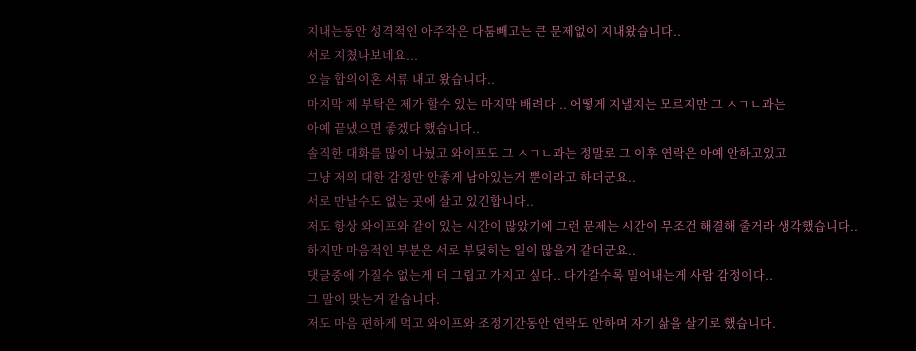지내는동안 성격적인 아주작은 다툼빼고는 큰 문제없이 지내왔습니다..
서로 지쳤나보네요...
오늘 합의이혼 서류 내고 왔습니다..
마지막 제 부탁은 제가 할수 있는 마지막 배려다 .. 어떻게 지낼지는 모르지만 그 ㅅㄱㄴ과는
아예 끝냈으면 좋겠다 했습니다..
솔직한 대화를 많이 나눴고 와이프도 그 ㅅㄱㄴ과는 정말로 그 이후 연락은 아예 안하고있고
그냥 저의 대한 감정만 안좋게 남아있는거 뿐이라고 하더군요..
서로 만날수도 없는 곳에 살고 있긴합니다..
저도 항상 와이프와 같이 있는 시간이 많았기에 그런 문제는 시간이 무조건 해결해 줄거라 생각했습니다..
하지만 마음적인 부분은 서로 부딪히는 일이 많을거 같더군요..
댓글중에 가질수 없는게 더 그립고 가지고 싶다.. 다가갈수록 밀어내는게 사람 감정이다..
그 말이 맞는거 같습니다.
저도 마음 편하게 먹고 와이프와 조정기간동안 연락도 안하며 자기 삶을 살기로 했습니다.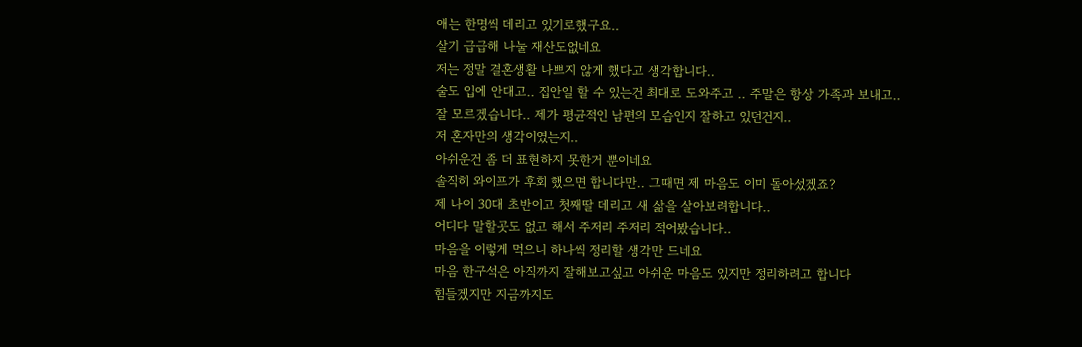애는 한명씩 데리고 있기로했구요..
살기 급급해 나눌 재산도없네요
저는 정말 결혼생활 나쁘지 않게 했다고 생각합니다..
술도 입에 안대고.. 집안일 할 수 있는건 최대로 도와주고 .. 주말은 항상 가족과 보내고..
잘 모르겠습니다.. 제가 평균적인 남편의 모습인지 잘하고 있던건지..
저 혼자만의 생각이였는지..
아쉬운건 좀 더 표현하지 못한거 뿐이네요
솔직히 와이프가 후회 했으면 합니다만.. 그때면 제 마음도 이미 돌아섰겠죠?
제 나이 30대 초반이고 첫째딸 데리고 새 삶을 살아보려합니다..
어디다 말할곳도 없고 해서 주저리 주저리 적어봤습니다..
마음을 이렇게 먹으니 하나씩 정리할 생각만 드네요
마음 한구석은 아직까지 잘해보고싶고 아쉬운 마음도 있지만 정리하려고 합니다
힘들겠지만 지금까지도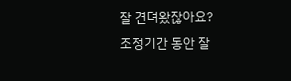잘 견뎌왔잖아요?
조정기간 동안 잘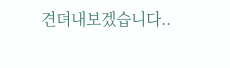견뎌내보겠습니다..